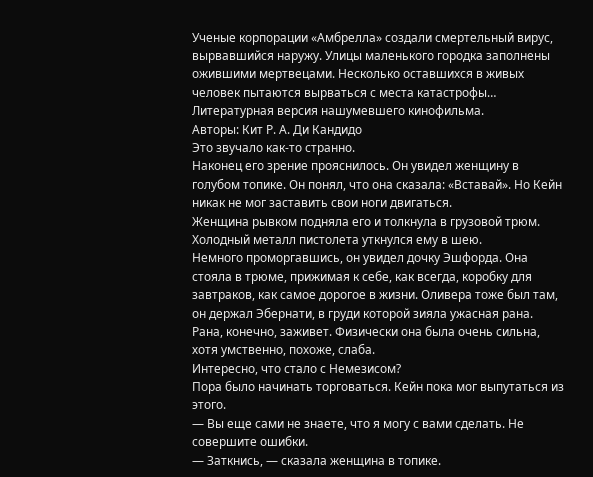Ученые корпорации «Амбрелла» создали смертельный вирус, вырвавшийся наружу. Улицы маленького городка заполнены ожившими мертвецами. Несколько оставшихся в живых человек пытаются вырваться с места катастрофы… Литературная версия нашумевшего кинофильма.
Авторы: Кит Р. А. Ди Кандидо
Это звучало как-то странно.
Наконец его зрение прояснилось. Он увидел женщину в голубом топике. Он понял, что она сказала: «Вставай». Но Кейн никак не мог заставить свои ноги двигаться.
Женщина рывком подняла его и толкнула в грузовой трюм. Холодный металл пистолета уткнулся ему в шею.
Немного проморгавшись, он увидел дочку Эшфорда. Она стояла в трюме, прижимая к себе, как всегда, коробку для завтраков, как самое дорогое в жизни. Оливера тоже был там, он держал Эбернати, в груди которой зияла ужасная рана.
Рана, конечно, заживет. Физически она была очень сильна, хотя умственно, похоже, слаба.
Интересно, что стало с Немезисом?
Пора было начинать торговаться. Кейн пока мог выпутаться из этого.
— Вы еще сами не знаете, что я могу с вами сделать. Не совершите ошибки.
— Заткнись, — сказала женщина в топике.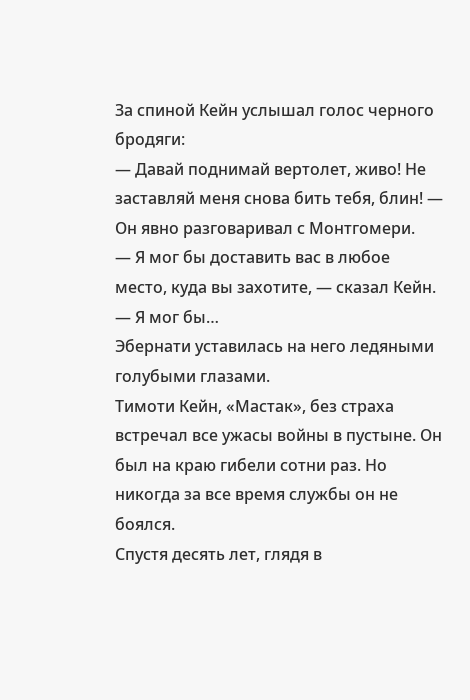За спиной Кейн услышал голос черного бродяги:
— Давай поднимай вертолет, живо! Не заставляй меня снова бить тебя, блин! — Он явно разговаривал с Монтгомери.
— Я мог бы доставить вас в любое место, куда вы захотите, — сказал Кейн. — Я мог бы…
Эбернати уставилась на него ледяными голубыми глазами.
Тимоти Кейн, «Мастак», без страха встречал все ужасы войны в пустыне. Он был на краю гибели сотни раз. Но никогда за все время службы он не боялся.
Спустя десять лет, глядя в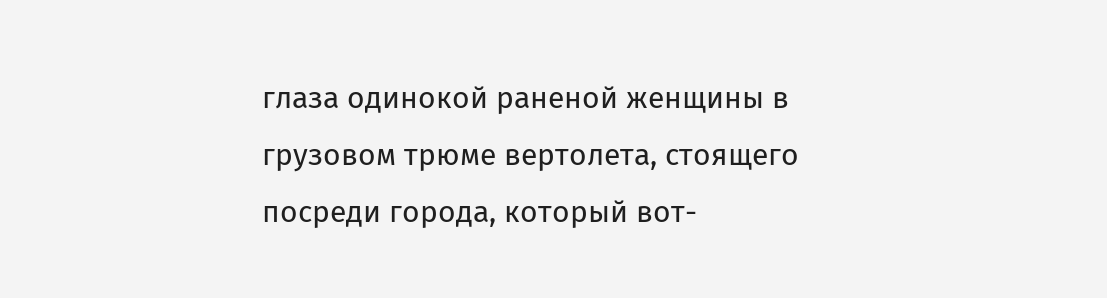глаза одинокой раненой женщины в грузовом трюме вертолета, стоящего посреди города, который вот-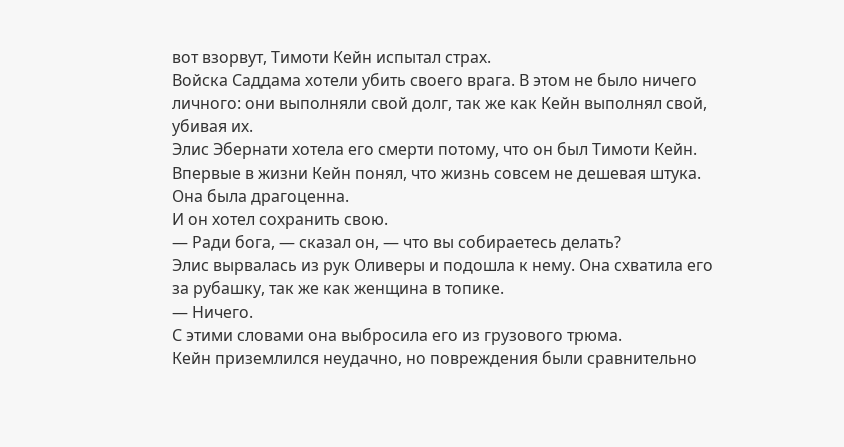вот взорвут, Тимоти Кейн испытал страх.
Войска Саддама хотели убить своего врага. В этом не было ничего личного: они выполняли свой долг, так же как Кейн выполнял свой, убивая их.
Элис Эбернати хотела его смерти потому, что он был Тимоти Кейн.
Впервые в жизни Кейн понял, что жизнь совсем не дешевая штука. Она была драгоценна.
И он хотел сохранить свою.
— Ради бога, — сказал он, — что вы собираетесь делать?
Элис вырвалась из рук Оливеры и подошла к нему. Она схватила его за рубашку, так же как женщина в топике.
— Ничего.
С этими словами она выбросила его из грузового трюма.
Кейн приземлился неудачно, но повреждения были сравнительно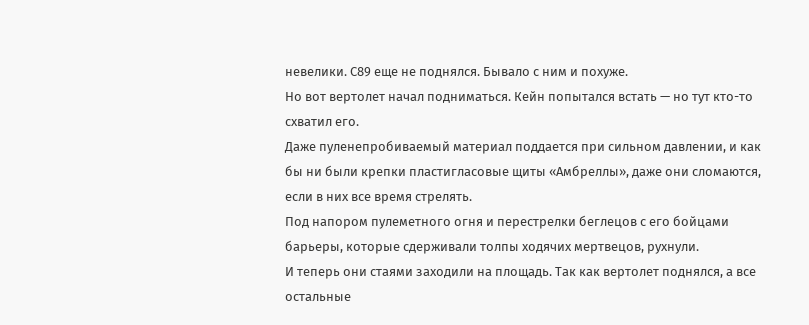невелики. С89 еще не поднялся. Бывало с ним и похуже.
Но вот вертолет начал подниматься. Кейн попытался встать — но тут кто-то схватил его.
Даже пуленепробиваемый материал поддается при сильном давлении, и как бы ни были крепки пластигласовые щиты «Амбреллы», даже они сломаются, если в них все время стрелять.
Под напором пулеметного огня и перестрелки беглецов с его бойцами барьеры, которые сдерживали толпы ходячих мертвецов, рухнули.
И теперь они стаями заходили на площадь. Так как вертолет поднялся, а все остальные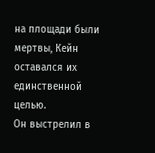на площади были мертвы, Кейн оставался их единственной целью.
Он выстрелил в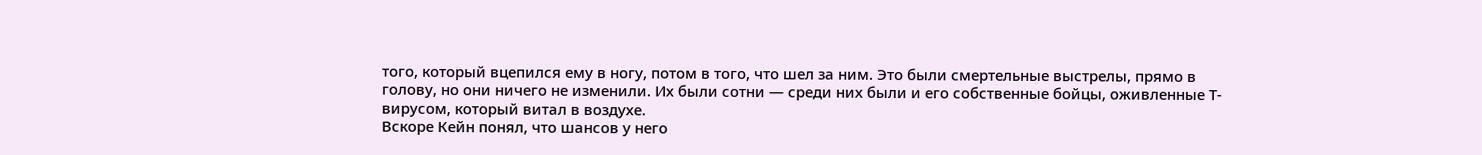того, который вцепился ему в ногу, потом в того, что шел за ним. Это были смертельные выстрелы, прямо в голову, но они ничего не изменили. Их были сотни — среди них были и его собственные бойцы, оживленные Т-вирусом, который витал в воздухе.
Вскоре Кейн понял, что шансов у него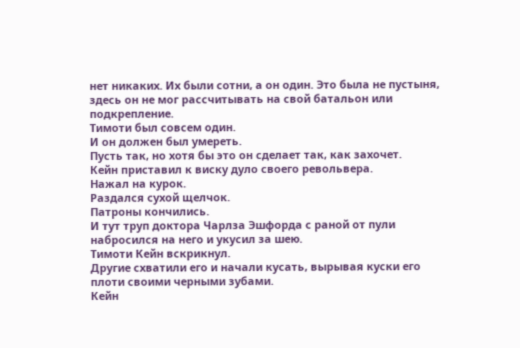нет никаких. Их были сотни, а он один. Это была не пустыня, здесь он не мог рассчитывать на свой батальон или подкрепление.
Тимоти был совсем один.
И он должен был умереть.
Пусть так, но хотя бы это он сделает так, как захочет.
Кейн приставил к виску дуло своего револьвера.
Нажал на курок.
Раздался сухой щелчок.
Патроны кончились.
И тут труп доктора Чарлза Эшфорда с раной от пули набросился на него и укусил за шею.
Тимоти Кейн вскрикнул.
Другие схватили его и начали кусать, вырывая куски его плоти своими черными зубами.
Кейн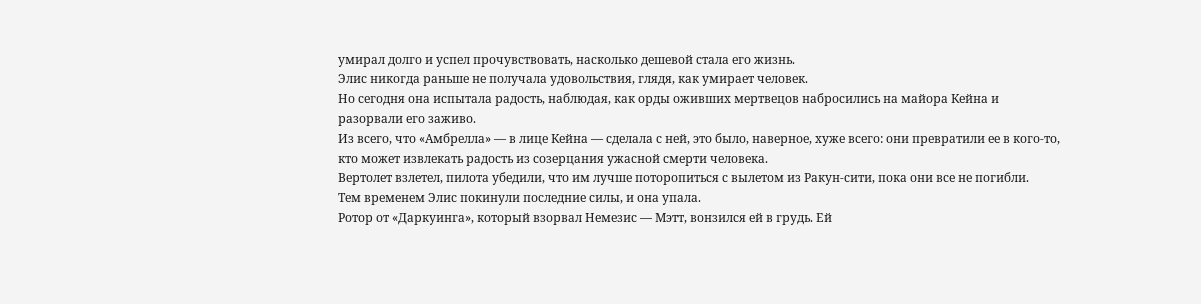умирал долго и успел прочувствовать, насколько дешевой стала его жизнь.
Элис никогда раньше не получала удовольствия, глядя, как умирает человек.
Но сегодня она испытала радость, наблюдая, как орды оживших мертвецов набросились на майора Кейна и разорвали его заживо.
Из всего, что «Амбрелла» — в лице Кейна — сделала с ней, это было, наверное, хуже всего: они превратили ее в кого-то, кто может извлекать радость из созерцания ужасной смерти человека.
Вертолет взлетел, пилота убедили, что им лучше поторопиться с вылетом из Ракун-сити, пока они все не погибли.
Тем временем Элис покинули последние силы, и она упала.
Ротор от «Даркуинга», который взорвал Немезис — Мэтт, вонзился ей в грудь. Ей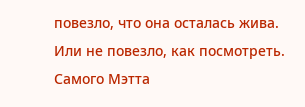повезло, что она осталась жива.
Или не повезло, как посмотреть. Самого Мэтта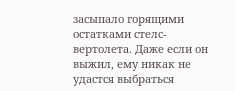засыпало горящими остатками стелс-вертолета. Даже если он выжил, ему никак не удастся выбраться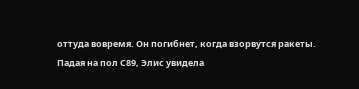оттуда вовремя. Он погибнет, когда взорвутся ракеты.
Падая на пол С89, Элис увидела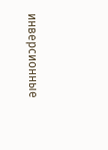инверсионные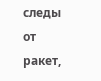следы от ракет,